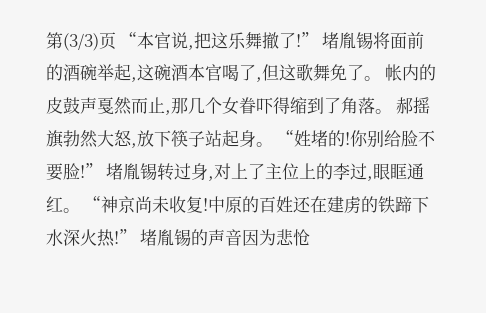第(3/3)页 “本官说,把这乐舞撤了!” 堵胤锡将面前的酒碗举起,这碗酒本官喝了,但这歌舞免了。 帐内的皮鼓声戛然而止,那几个女眷吓得缩到了角落。 郝摇旗勃然大怒,放下筷子站起身。 “姓堵的!你别给脸不要脸!” 堵胤锡转过身,对上了主位上的李过,眼眶通红。 “神京尚未收复!中原的百姓还在建虏的铁蹄下水深火热!” 堵胤锡的声音因为悲怆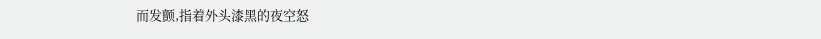而发颤,指着外头漆黑的夜空怒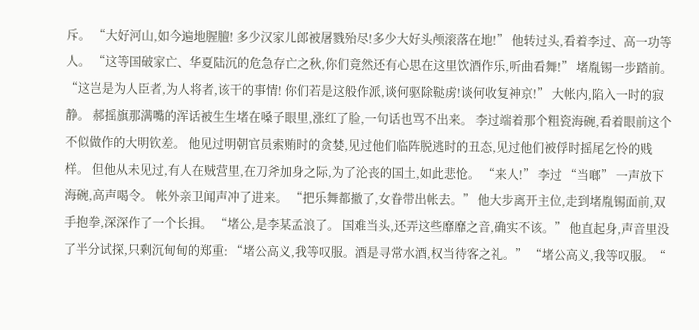斥。 “大好河山,如今遍地腥膻! 多少汉家儿郎被屠戮殆尽!多少大好头颅滚落在地!” 他转过头,看着李过、高一功等人。 “这等国破家亡、华夏陆沉的危急存亡之秋,你们竟然还有心思在这里饮酒作乐,听曲看舞!” 堵胤锡一步踏前。 “这岂是为人臣者,为人将者,该干的事情! 你们若是这般作派,谈何驱除鞑虏!谈何收复神京!” 大帐内,陷入一时的寂静。 郝摇旗那满嘴的浑话被生生堵在嗓子眼里,涨红了脸,一句话也骂不出来。 李过端着那个粗瓷海碗,看着眼前这个不似做作的大明钦差。 他见过明朝官员索贿时的贪婪,见过他们临阵脱逃时的丑态,见过他们被俘时摇尾乞怜的贱样。 但他从未见过,有人在贼营里,在刀斧加身之际,为了沦丧的国土,如此悲怆。 “来人!” 李过 “当啷” 一声放下海碗,高声喝令。 帐外亲卫闻声冲了进来。 “把乐舞都撤了,女眷带出帐去。” 他大步离开主位,走到堵胤锡面前,双手抱拳,深深作了一个长揖。 “堵公,是李某孟浪了。 国难当头,还弄这些靡靡之音,确实不该。” 他直起身,声音里没了半分试探,只剩沉甸甸的郑重: “堵公高义,我等叹服。酒是寻常水酒,权当待客之礼。” “堵公高义,我等叹服。“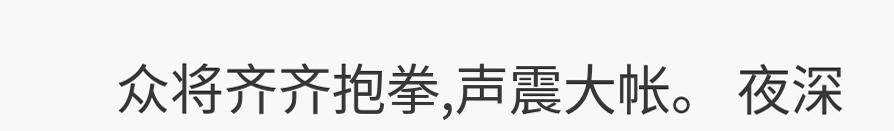众将齐齐抱拳,声震大帐。 夜深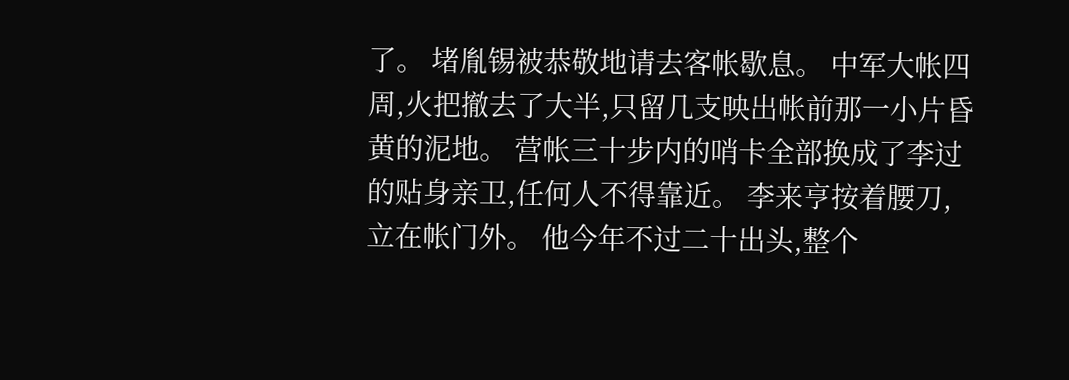了。 堵胤锡被恭敬地请去客帐歇息。 中军大帐四周,火把撤去了大半,只留几支映出帐前那一小片昏黄的泥地。 营帐三十步内的哨卡全部换成了李过的贴身亲卫,任何人不得靠近。 李来亨按着腰刀,立在帐门外。 他今年不过二十出头,整个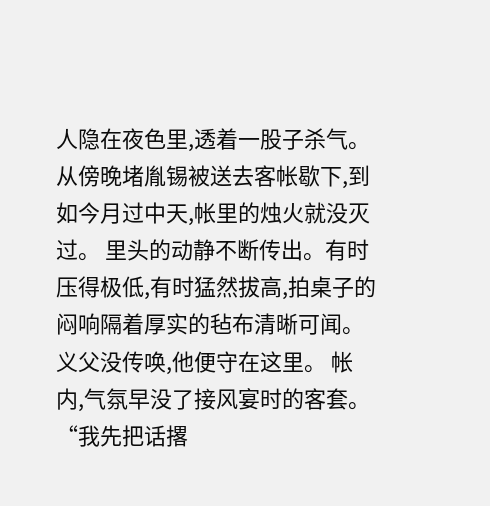人隐在夜色里,透着一股子杀气。 从傍晚堵胤锡被送去客帐歇下,到如今月过中天,帐里的烛火就没灭过。 里头的动静不断传出。有时压得极低,有时猛然拔高,拍桌子的闷响隔着厚实的毡布清晰可闻。 义父没传唤,他便守在这里。 帐内,气氛早没了接风宴时的客套。 “我先把话撂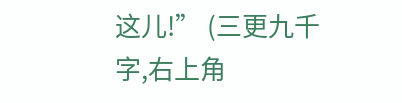这儿!” (三更九千字,右上角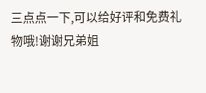三点点一下,可以给好评和免费礼物哦!谢谢兄弟姐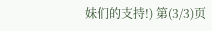妹们的支持!) 第(3/3)页